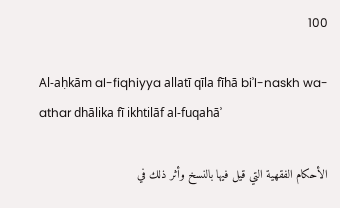100

Al-aḥkām al-fiqhiyya allatī qīla fīhā biʾl-naskh wa-athar dhālika fī ikhtilāf al-fuqahāʾ

الأحكام الفقهية التي قيل فيها بالنسخ وأثر ذلك في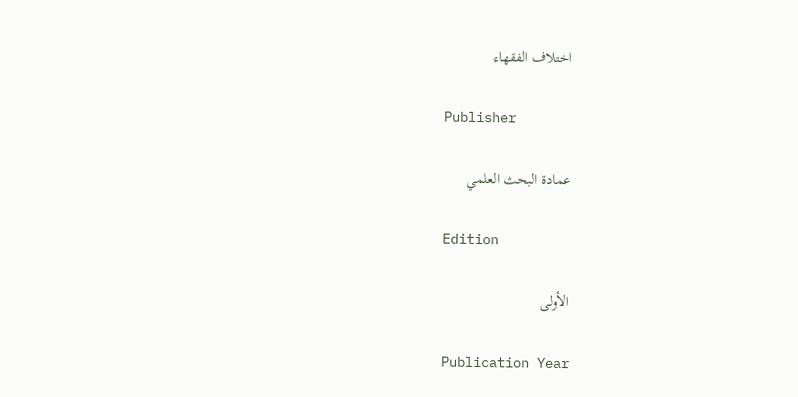اختلاف الفقهاء

Publisher

عمادة البحث العلمي

Edition

الأولى

Publication Year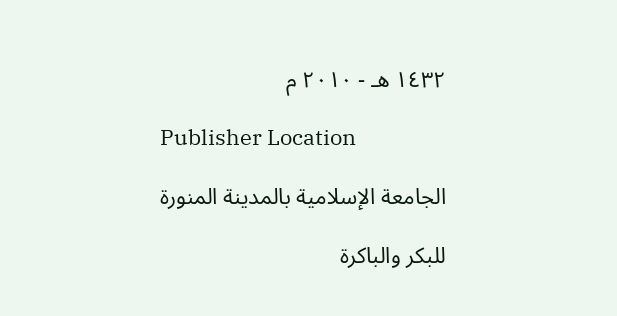١٤٣٢ هـ - ٢٠١٠ م

Publisher Location

الجامعة الإسلامية بالمدينة المنورة

للبكر والباكرة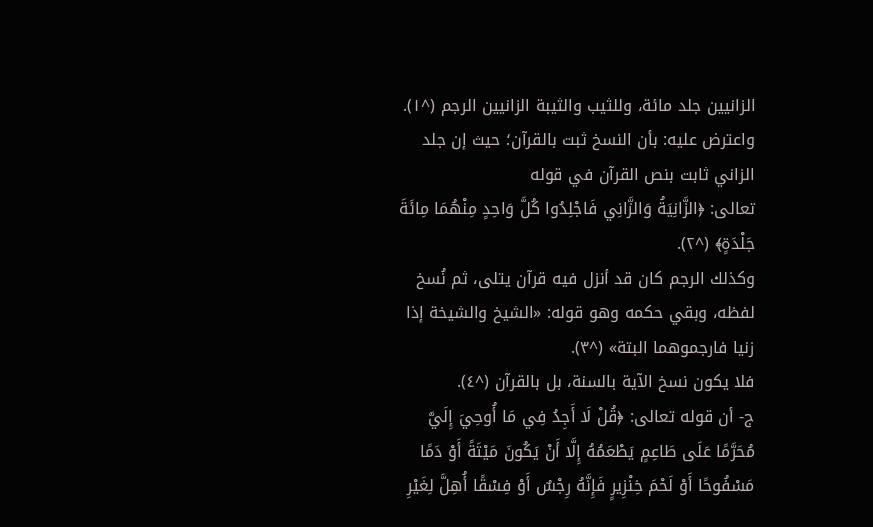الزانيين جلد مائة، وللثيب والثيبة الزانيين الرجم (^١).
واعترض عليه: بأن النسخ ثبت بالقرآن؛ حيث إن جلد الزاني ثابت بنص القرآن في قوله
تعالى: ﴿الزَّانِيَةُ وَالزَّانِي فَاجْلِدُوا كُلَّ وَاحِدٍ مِنْهُمَا مِائَةَ جَلْدَةٍ﴾ (^٢).
وكذلك الرجم كان قد أنزل فيه قرآن يتلى، ثم نُسخ لفظه، وبقي حكمه وهو قوله: «الشيخ والشيخة إذا زنيا فارجموهما البتة» (^٣).
فلا يكون نسخ الآية بالسنة، بل بالقرآن (^٤).
ج- أن قوله تعالى: ﴿قُلْ لَا أَجِدُ فِي مَا أُوحِيَ إِلَيَّ مُحَرَّمًا عَلَى طَاعِمٍ يَطْعَمُهُ إِلَّا أَنْ يَكُونَ مَيْتَةً أَوْ دَمًا مَسْفُوحًا أَوْ لَحْمَ خِنْزِيرٍ فَإِنَّهُ رِجْسٌ أَوْ فِسْقًا أُهِلَّ لِغَيْرِ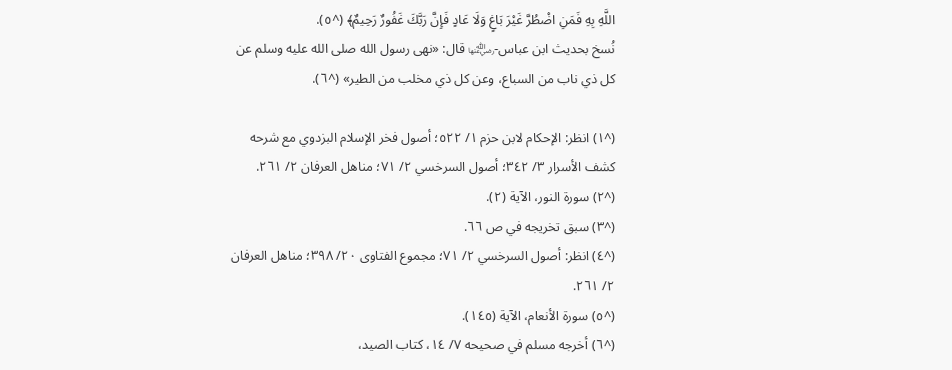اللَّهِ بِهِ فَمَنِ اضْطُرَّ غَيْرَ بَاغٍ وَلَا عَادٍ فَإِنَّ رَبَّكَ غَفُورٌ رَحِيمٌ﴾ (^٥).
نُسخ بحديث ابن عباس-﵂ قال: «نهى رسول الله صلى الله عليه وسلم عن كل ذي ناب من السباع، وعن كل ذي مخلب من الطير» (^٦).

(^١) انظر: الإحكام لابن حزم ١/ ٥٢٢؛ أصول فخر الإسلام البزدوي مع شرحه كشف الأسرار ٣/ ٣٤٢؛ أصول السرخسي ٢/ ٧١؛ مناهل العرفان ٢/ ٢٦١.
(^٢) سورة النور، الآية (٢).
(^٣) سبق تخريجه في ص ٦٦.
(^٤) انظر: أصول السرخسي ٢/ ٧١؛ مجموع الفتاوى ٢٠/ ٣٩٨؛ مناهل العرفان ٢/ ٢٦١.
(^٥) سورة الأنعام، الآية (١٤٥).
(^٦) أخرجه مسلم في صحيحه ٧/ ١٤، كتاب الصيد،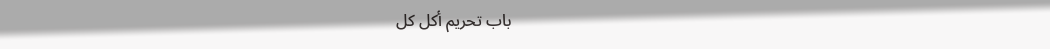باب تحريم أكل كل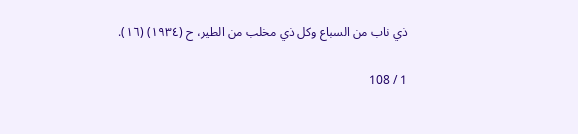ذي ناب من السباع وكل ذي مخلب من الطير، ح (١٩٣٤) (١٦).

1 / 108